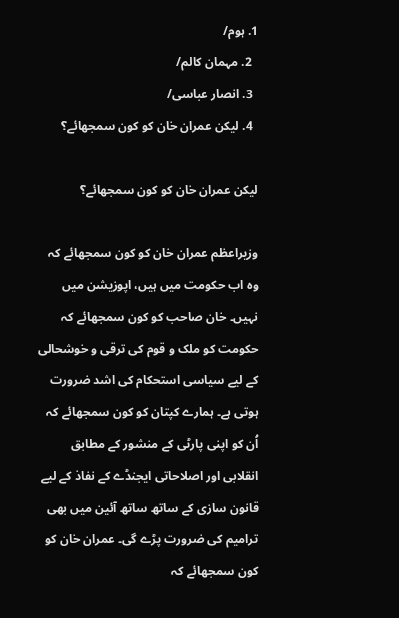1. ہوم/
  2. مہمان کالم/
  3. انصار عباسی/
  4. لیکن عمران خان کو کون سمجھائے؟

لیکن عمران خان کو کون سمجھائے؟

وزیراعظم عمران خان کو کون سمجھائے کہ وہ اب حکومت میں ہیں، اپوزیشن میں نہیں۔ خان صاحب کو کون سمجھائے کہ حکومت کو ملک و قوم کی ترقی و خوشحالی کے لیے سیاسی استحکام کی اشد ضرورت ہوتی ہے۔ ہمارے کپتان کو کون سمجھائے کہ اُن کو اپنی پارٹی کے منشور کے مطابق انقلابی اور اصلاحاتی ایجنڈے کے نفاذ کے لیے قانون سازی کے ساتھ ساتھ آئین میں بھی ترامیم کی ضرورت پڑے گی۔ عمران خان کو کون سمجھائے کہ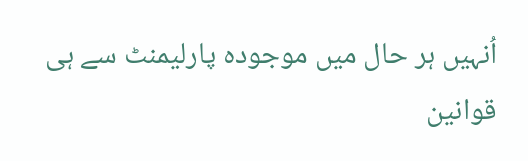اُنہیں ہر حال میں موجودہ پارلیمنٹ سے ہی قوانین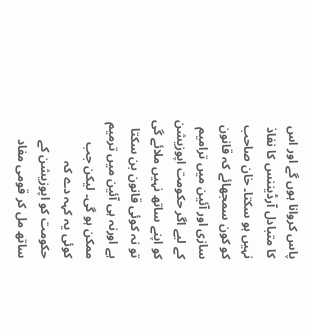پاس کروانا ہوں گے اور اس کا متبادل آرڈیننس کا نفاذ نہیں ہو سکتا۔ خان صاحب کو کون سمجھائے کہ قانون سازی اور آئین میں ترامیم کے لیے اگر حکومت اپوزیشن کو اپنے ساتھ نہیں ملائے گی تو نہ کوئی قانون بن سکتا ہے اورنہ ہی آئین میں ترمیم ممکن ہو گی۔ لیکن جب کوئی یہ کہہ دے کہ حکومت کو اپوزیشن کے ساتھ مل کر قومی مفاد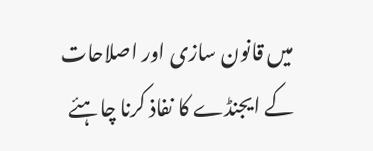میں قانون سازی اور اصلاحات کے ایجنڈے کا نفاذ کرنا چاہئے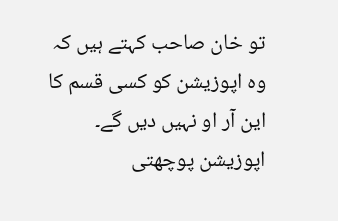تو خان صاحب کہتے ہیں کہ وہ اپوزیشن کو کسی قسم کا این آر او نہیں دیں گے۔ اپوزیشن پوچھتی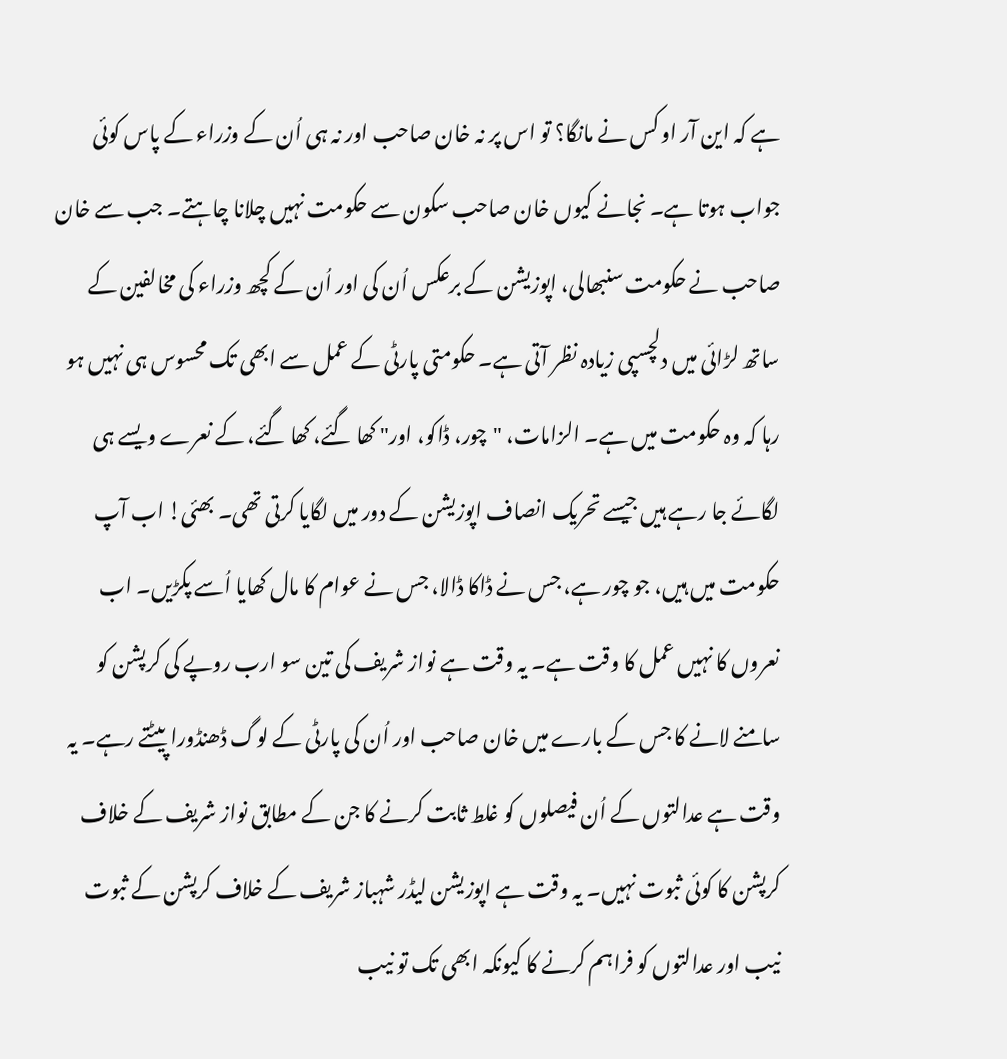ہے کہ این آر او کس نے مانگا؟ تو اس پر نہ خان صاحب اور نہ ہی اُن کے وزراء کے پاس کوئی جواب ہوتا ہے۔ نجانے کیوں خان صاحب سکون سے حکومت نہیں چلانا چاہتے۔ جب سے خان صاحب نے حکومت سنبھالی، اپوزیشن کے برعکس اُن کی اور اُن کے کچھ وزراء کی مخالفین کے ساتھ لڑائی میں دلچسپی زیادہ نظر آتی ہے۔ حکومتی پارٹی کے عمل سے ابھی تک محسوس ہی نہیں ہو رہا کہ وہ حکومت میں ہے۔ الزامات، "چور، ڈاکو، اور" کھا گئے، کھا گئے، کے نعرے ویسے ہی لگائے جا رہے ہیں جیسے تحریک انصاف اپوزیشن کے دور میں لگایا کرتی تھی۔ بھئی! اب آپ حکومت میں ہیں، جو چور ہے، جس نے ڈاکا ڈالا، جس نے عوام کا مال کھایا اُسے پکڑیں۔ اب نعروں کا نہیں عمل کا وقت ہے۔ یہ وقت ہے نواز شریف کی تین سو ارب روپے کی کرپشن کو سامنے لانے کا جس کے بارے میں خان صاحب اور اُن کی پارٹی کے لوگ ڈھنڈورا پیٹتے رہے۔ یہ وقت ہے عدالتوں کے اُن فیصلوں کو غلط ثابت کرنے کا جن کے مطابق نواز شریف کے خلاف کرپشن کا کوئی ثبوت نہیں۔ یہ وقت ہے اپوزیشن لیڈر شہباز شریف کے خلاف کرپشن کے ثبوت نیب اور عدالتوں کو فراہم کرنے کا کیونکہ ابھی تک تو نیب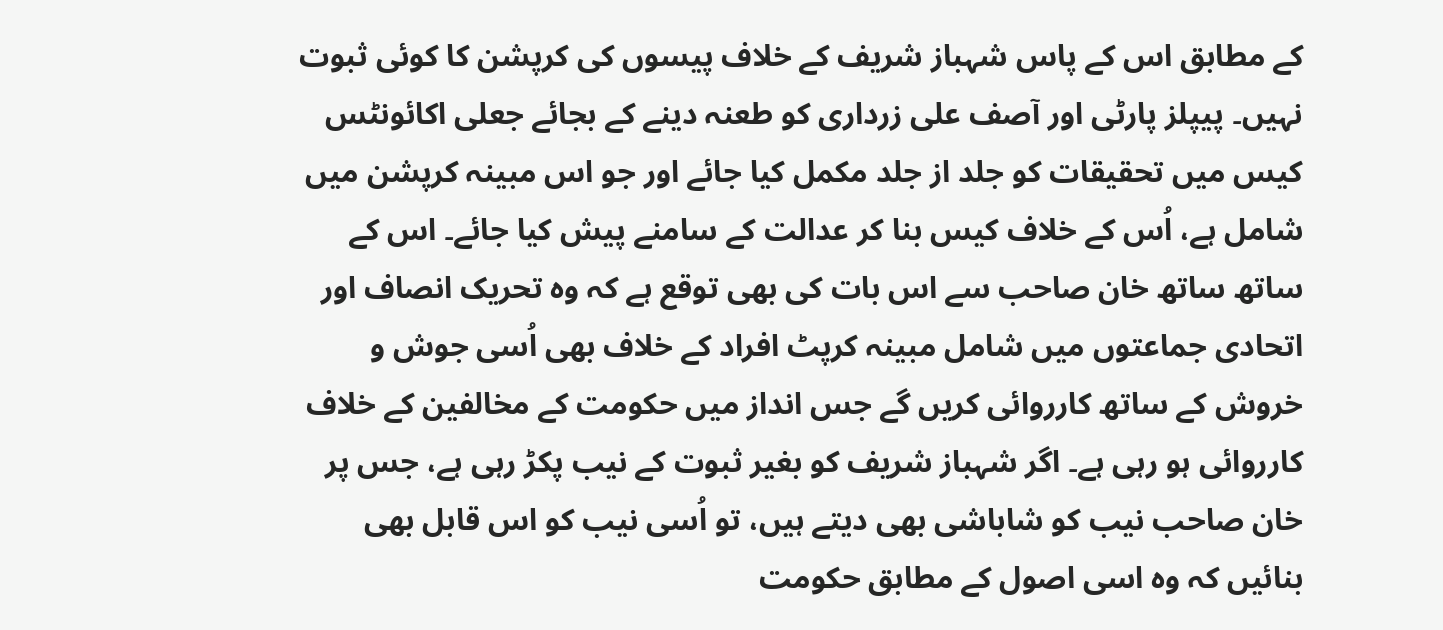کے مطابق اس کے پاس شہباز شریف کے خلاف پیسوں کی کرپشن کا کوئی ثبوت نہیں۔ پیپلز پارٹی اور آصف علی زرداری کو طعنہ دینے کے بجائے جعلی اکائونٹس کیس میں تحقیقات کو جلد از جلد مکمل کیا جائے اور جو اس مبینہ کرپشن میں شامل ہے، اُس کے خلاف کیس بنا کر عدالت کے سامنے پیش کیا جائے۔ اس کے ساتھ ساتھ خان صاحب سے اس بات کی بھی توقع ہے کہ وہ تحریک انصاف اور اتحادی جماعتوں میں شامل مبینہ کرپٹ افراد کے خلاف بھی اُسی جوش و خروش کے ساتھ کارروائی کریں گے جس انداز میں حکومت کے مخالفین کے خلاف کارروائی ہو رہی ہے۔ اگر شہباز شریف کو بغیر ثبوت کے نیب پکڑ رہی ہے، جس پر خان صاحب نیب کو شاباشی بھی دیتے ہیں، تو اُسی نیب کو اس قابل بھی بنائیں کہ وہ اسی اصول کے مطابق حکومت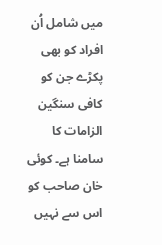میں شامل اُن افراد کو بھی پکڑے جن کو کافی سنگین الزامات کا سامنا ہے۔ کوئی خان صاحب کو اس سے نہیں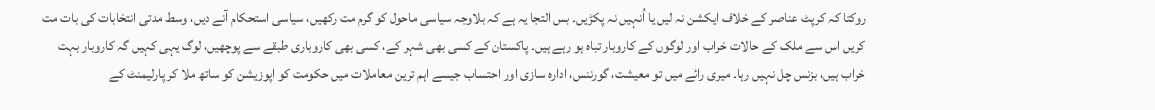روکتا کہ کرپٹ عناصر کے خلاف ایکشن نہ لیں یا اُنہیں نہ پکڑیں۔ بس التجا یہ ہے کہ بلاوجہ سیاسی ماحول کو گرم مت رکھیں، سیاسی استحکام آنے دیں، وسط مدتی انتخابات کی بات مت کریں اس سے ملک کے حالات خراب اور لوگوں کے کاروبار تباہ ہو رہے ہیں۔ پاکستان کے کسی بھی شہر کے، کسی بھی کاروباری طبقے سے پوچھیں، لوگ یہی کہیں گہ کاروبار بہت خراب ہیں، بزنس چل نہیں رہا۔ میری رائے میں تو معیشت، گورننس، ادارہ سازی اور احتساب جیسے اہم ترین معاملات میں حکومت کو اپوزیشن کو ساتھ ملا کر پارلیمنٹ کے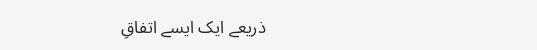ذریعے ایک ایسے اتفاقِ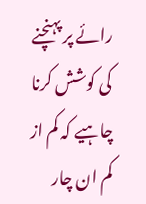رائے پر پہنچنے کی کوشش کرنا چاہیے کہ کم از کم ان چار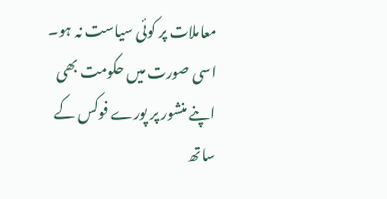معاملات پر کوئی سیاست نہ ہو۔ اسی صورت میں حکومت بھی اپنے منشور پر پورے فوکس کے ساتھ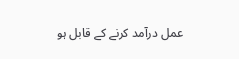عمل درآمد کرنے کے قابل ہو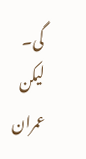گی۔ لیکن عمران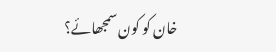خان کو کون سمجھائے؟